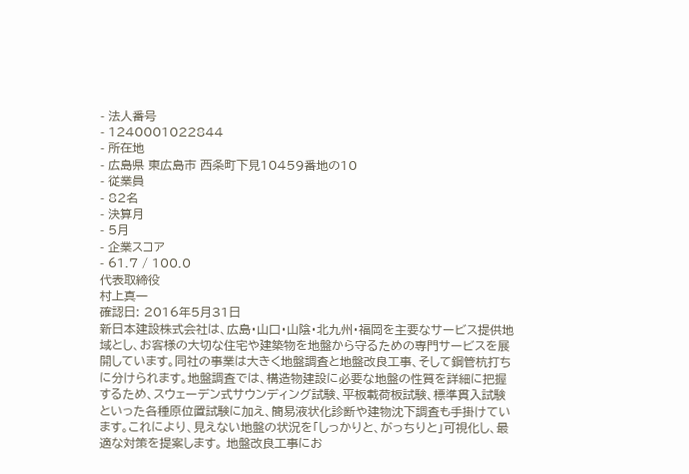- 法人番号
- 1240001022844
- 所在地
- 広島県 東広島市 西条町下見10459番地の10
- 従業員
- 82名
- 決算月
- 5月
- 企業スコア
- 61.7 / 100.0
代表取締役
村上真一
確認日: 2016年5月31日
新日本建設株式会社は、広島・山口・山陰・北九州・福岡を主要なサービス提供地域とし、お客様の大切な住宅や建築物を地盤から守るための専門サービスを展開しています。同社の事業は大きく地盤調査と地盤改良工事、そして鋼管杭打ちに分けられます。地盤調査では、構造物建設に必要な地盤の性質を詳細に把握するため、スウェーデン式サウンディング試験、平板載荷板試験、標準貫入試験といった各種原位置試験に加え、簡易液状化診断や建物沈下調査も手掛けています。これにより、見えない地盤の状況を「しっかりと、がっちりと」可視化し、最適な対策を提案します。 地盤改良工事にお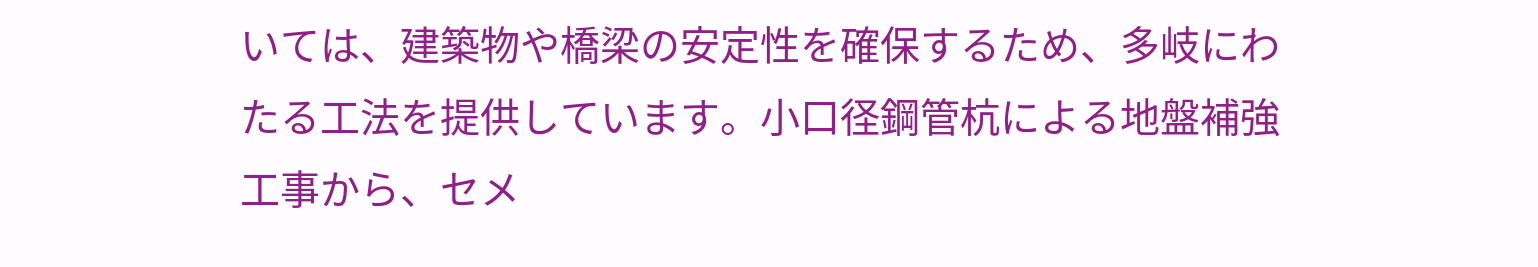いては、建築物や橋梁の安定性を確保するため、多岐にわたる工法を提供しています。小口径鋼管杭による地盤補強工事から、セメ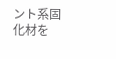ント系固化材を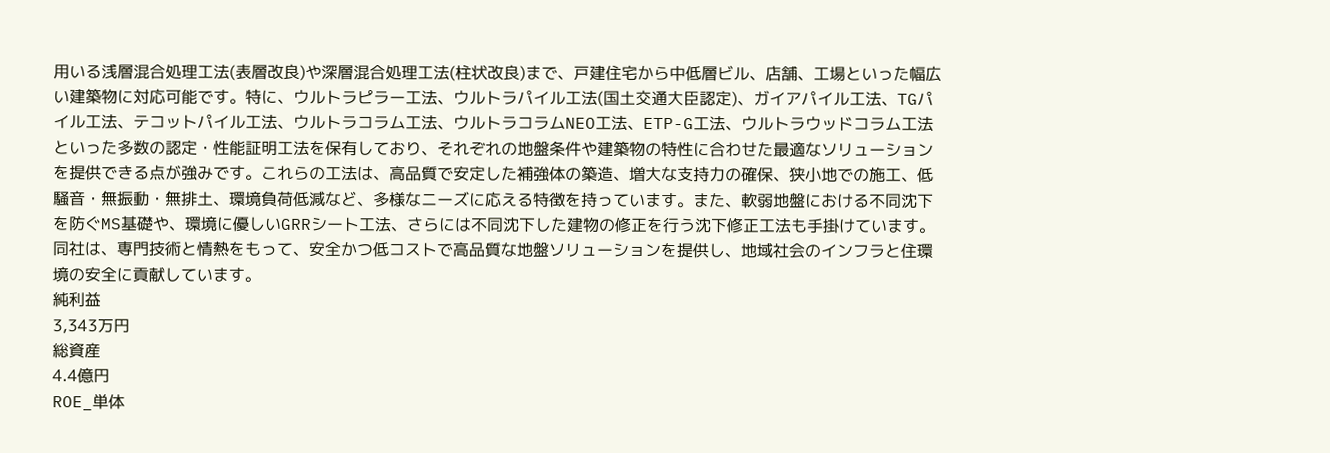用いる浅層混合処理工法(表層改良)や深層混合処理工法(柱状改良)まで、戸建住宅から中低層ビル、店舗、工場といった幅広い建築物に対応可能です。特に、ウルトラピラー工法、ウルトラパイル工法(国土交通大臣認定)、ガイアパイル工法、TGパイル工法、テコットパイル工法、ウルトラコラム工法、ウルトラコラムNEO工法、ETP-G工法、ウルトラウッドコラム工法といった多数の認定・性能証明工法を保有しており、それぞれの地盤条件や建築物の特性に合わせた最適なソリューションを提供できる点が強みです。これらの工法は、高品質で安定した補強体の築造、増大な支持力の確保、狭小地での施工、低騒音・無振動・無排土、環境負荷低減など、多様なニーズに応える特徴を持っています。また、軟弱地盤における不同沈下を防ぐMS基礎や、環境に優しいGRRシート工法、さらには不同沈下した建物の修正を行う沈下修正工法も手掛けています。同社は、専門技術と情熱をもって、安全かつ低コストで高品質な地盤ソリューションを提供し、地域社会のインフラと住環境の安全に貢献しています。
純利益
3,343万円
総資産
4.4億円
ROE_単体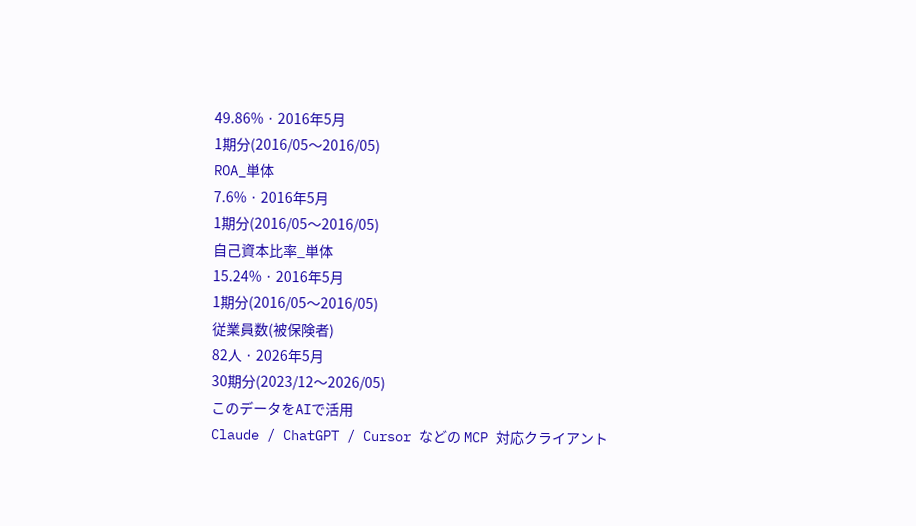49.86% · 2016年5月
1期分(2016/05〜2016/05)
ROA_単体
7.6% · 2016年5月
1期分(2016/05〜2016/05)
自己資本比率_単体
15.24% · 2016年5月
1期分(2016/05〜2016/05)
従業員数(被保険者)
82人 · 2026年5月
30期分(2023/12〜2026/05)
このデータをAIで活用
Claude / ChatGPT / Cursor などの MCP 対応クライアント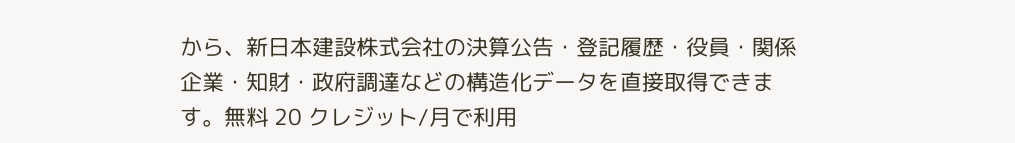から、新日本建設株式会社の決算公告・登記履歴・役員・関係企業・知財・政府調達などの構造化データを直接取得できます。無料 20 クレジット/月で利用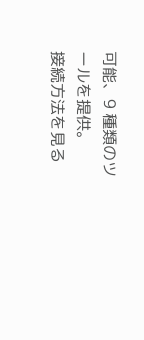可能、9 種類のツールを提供。
接続方法を見る